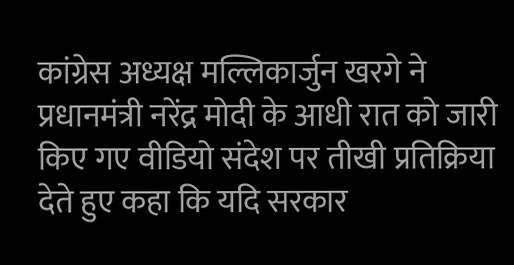कांग्रेस अध्यक्ष मल्लिकार्जुन खरगे ने प्रधानमंत्री नरेंद्र मोदी के आधी रात को जारी किए गए वीडियो संदेश पर तीखी प्रतिक्रिया देते हुए कहा कि यदि सरकार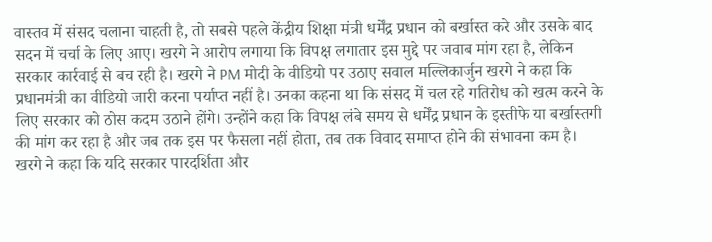वास्तव में संसद चलाना चाहती है, तो सबसे पहले केंद्रीय शिक्षा मंत्री धर्मेंद्र प्रधान को बर्खास्त करे और उसके बाद सदन में चर्चा के लिए आए। खरगे ने आरोप लगाया कि विपक्ष लगातार इस मुद्दे पर जवाब मांग रहा है, लेकिन सरकार कार्रवाई से बच रही है। खरगे ने PM मोदी के वीडियो पर उठाए सवाल मल्लिकार्जुन खरगे ने कहा कि प्रधानमंत्री का वीडियो जारी करना पर्याप्त नहीं है। उनका कहना था कि संसद में चल रहे गतिरोध को खत्म करने के लिए सरकार को ठोस कदम उठाने होंगे। उन्होंने कहा कि विपक्ष लंबे समय से धर्मेंद्र प्रधान के इस्तीफे या बर्खास्तगी की मांग कर रहा है और जब तक इस पर फैसला नहीं होता, तब तक विवाद समाप्त होने की संभावना कम है। खरगे ने कहा कि यदि सरकार पारदर्शिता और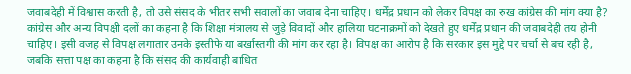जवाबदेही में विश्वास करती है, तो उसे संसद के भीतर सभी सवालों का जवाब देना चाहिए। धर्मेंद्र प्रधान को लेकर विपक्ष का रुख कांग्रेस की मांग क्या है? कांग्रेस और अन्य विपक्षी दलों का कहना है कि शिक्षा मंत्रालय से जुड़े विवादों और हालिया घटनाक्रमों को देखते हुए धर्मेंद्र प्रधान की जवाबदेही तय होनी चाहिए। इसी वजह से विपक्ष लगातार उनके इस्तीफे या बर्खास्तगी की मांग कर रहा है। विपक्ष का आरोप है कि सरकार इस मुद्दे पर चर्चा से बच रही है, जबकि सत्ता पक्ष का कहना है कि संसद की कार्यवाही बाधित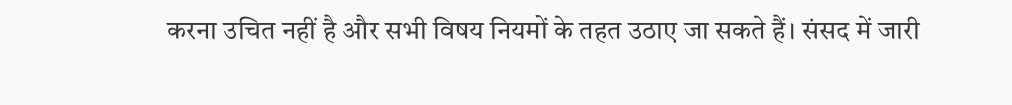करना उचित नहीं है और सभी विषय नियमों के तहत उठाए जा सकते हैं। संसद में जारी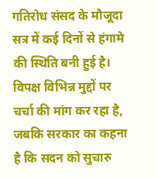गतिरोध संसद के मौजूदा सत्र में कई दिनों से हंगामे की स्थिति बनी हुई है। विपक्ष विभिन्न मुद्दों पर चर्चा की मांग कर रहा है, जबकि सरकार का कहना है कि सदन को सुचारु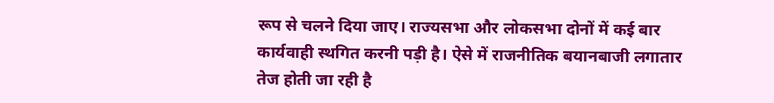रूप से चलने दिया जाए। राज्यसभा और लोकसभा दोनों में कई बार कार्यवाही स्थगित करनी पड़ी है। ऐसे में राजनीतिक बयानबाजी लगातार तेज होती जा रही है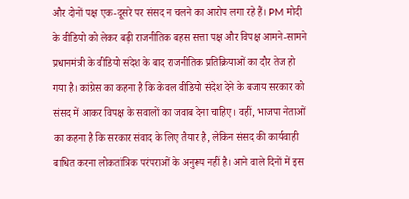और दोनों पक्ष एक-दूसरे पर संसद न चलने का आरोप लगा रहे हैं। PM मोदी के वीडियो को लेकर बढ़ी राजनीतिक बहस सत्ता पक्ष और विपक्ष आमने-सामने प्रधानमंत्री के वीडियो संदेश के बाद राजनीतिक प्रतिक्रियाओं का दौर तेज हो गया है। कांग्रेस का कहना है कि केवल वीडियो संदेश देने के बजाय सरकार को संसद में आकर विपक्ष के सवालों का जवाब देना चाहिए। वहीं, भाजपा नेताओं का कहना है कि सरकार संवाद के लिए तैयार है, लेकिन संसद की कार्यवाही बाधित करना लोकतांत्रिक परंपराओं के अनुरूप नहीं है। आने वाले दिनों में इस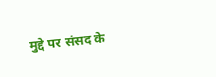मुद्दे पर संसद के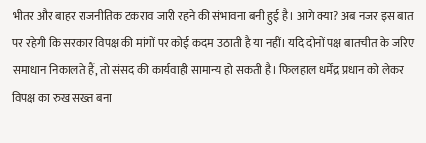भीतर और बाहर राजनीतिक टकराव जारी रहने की संभावना बनी हुई है। आगे क्या? अब नजर इस बात पर रहेगी कि सरकार विपक्ष की मांगों पर कोई कदम उठाती है या नहीं। यदि दोनों पक्ष बातचीत के जरिए समाधान निकालते हैं, तो संसद की कार्यवाही सामान्य हो सकती है। फिलहाल धर्मेंद्र प्रधान को लेकर विपक्ष का रुख सख्त बना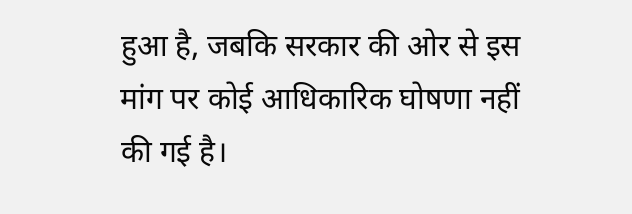हुआ है, जबकि सरकार की ओर से इस मांग पर कोई आधिकारिक घोषणा नहीं की गई है।